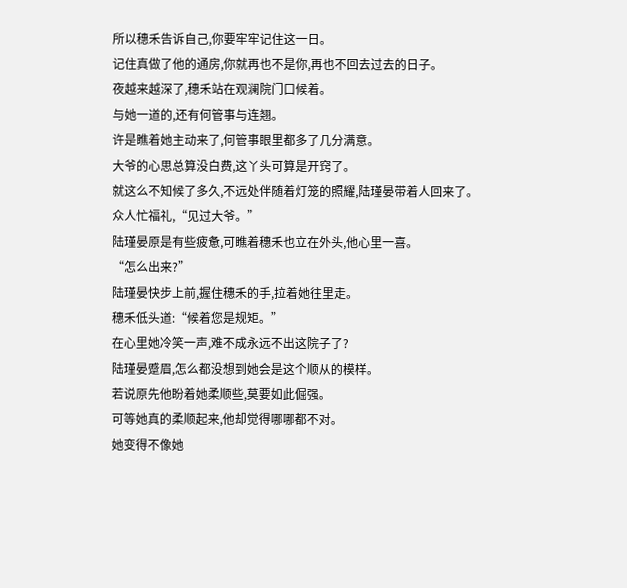所以穗禾告诉自己,你要牢牢记住这一日。
记住真做了他的通房,你就再也不是你,再也不回去过去的日子。
夜越来越深了,穗禾站在观澜院门口候着。
与她一道的,还有何管事与连翘。
许是瞧着她主动来了,何管事眼里都多了几分满意。
大爷的心思总算没白费,这丫头可算是开窍了。
就这么不知候了多久,不远处伴随着灯笼的照耀,陆瑾晏带着人回来了。
众人忙福礼,“见过大爷。”
陆瑾晏原是有些疲惫,可瞧着穗禾也立在外头,他心里一喜。
“怎么出来?”
陆瑾晏快步上前,握住穗禾的手,拉着她往里走。
穗禾低头道:“候着您是规矩。”
在心里她冷笑一声,难不成永远不出这院子了?
陆瑾晏蹙眉,怎么都没想到她会是这个顺从的模样。
若说原先他盼着她柔顺些,莫要如此倔强。
可等她真的柔顺起来,他却觉得哪哪都不对。
她变得不像她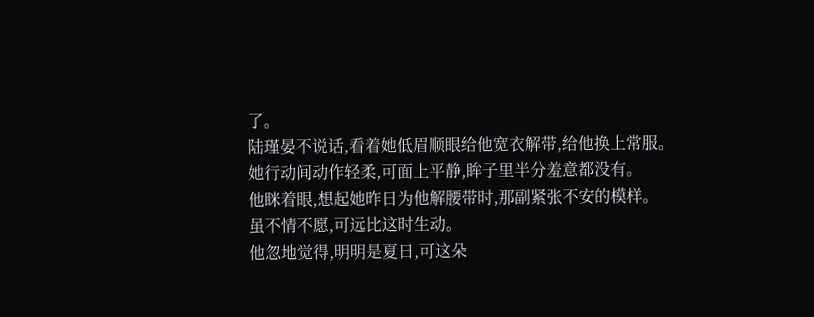了。
陆瑾晏不说话,看着她低眉顺眼给他宽衣解带,给他换上常服。
她行动间动作轻柔,可面上平静,眸子里半分羞意都没有。
他眯着眼,想起她昨日为他解腰带时,那副紧张不安的模样。
虽不情不愿,可远比这时生动。
他忽地觉得,明明是夏日,可这朵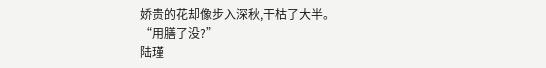娇贵的花却像步入深秋,干枯了大半。
“用膳了没?”
陆瑾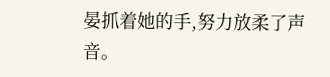晏抓着她的手,努力放柔了声音。